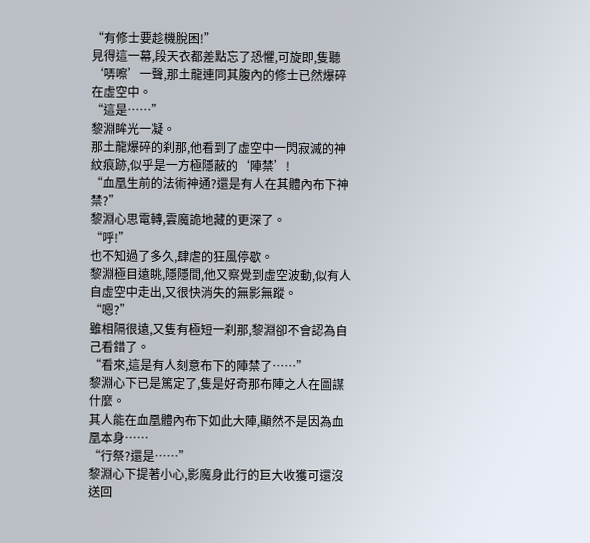“有修士要趁機脫困!”
見得這一幕,段天衣都差點忘了恐懼,可旋即,隻聽‘哢嚓’一聲,那土龍連同其腹內的修士已然爆碎在虛空中。
“這是……”
黎淵眸光一凝。
那土龍爆碎的刹那,他看到了虛空中一閃寂滅的神紋痕跡,似乎是一方極隱蔽的‘陣禁’!
“血凰生前的法術神通?還是有人在其體內布下神禁?”
黎淵心思電轉,雲魔詭地藏的更深了。
“呼!”
也不知過了多久,肆虐的狂風停歇。
黎淵極目遠眺,隱隱間,他又察覺到虛空波動,似有人自虛空中走出,又很快消失的無影無蹤。
“嗯?”
雖相隔很遠,又隻有極短一刹那,黎淵卻不會認為自己看錯了。
“看來,這是有人刻意布下的陣禁了……”
黎淵心下已是篤定了,隻是好奇那布陣之人在圖謀什麼。
其人能在血凰體內布下如此大陣,顯然不是因為血凰本身……
“行祭?還是……”
黎淵心下提著小心,影魔身此行的巨大收獲可還沒送回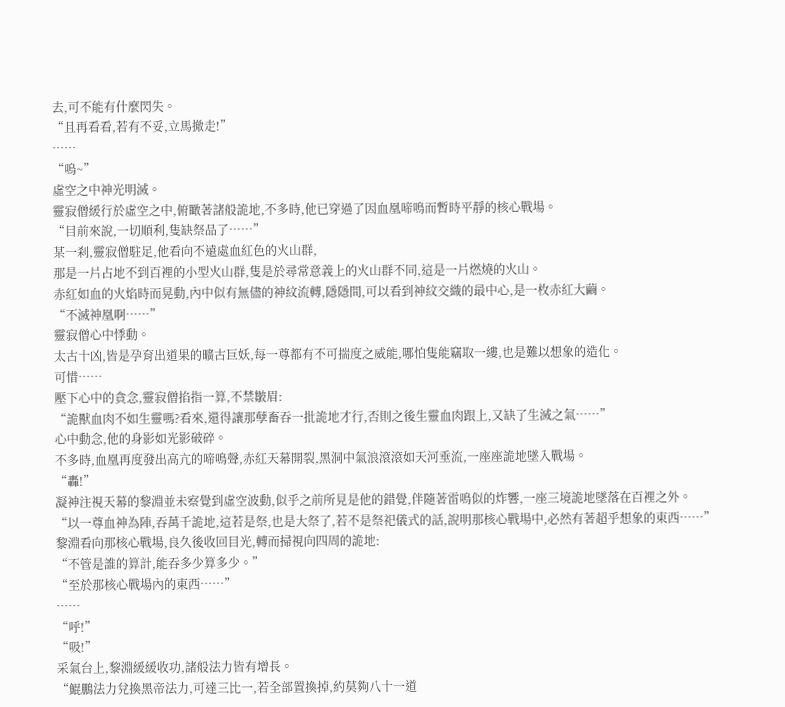去,可不能有什麼閃失。
“且再看看,若有不妥,立馬撤走!”
……
“嗚~”
虛空之中神光明滅。
靈寂僧緩行於虛空之中,俯瞰著諸般詭地,不多時,他已穿過了因血凰啼鳴而暫時平靜的核心戰場。
“目前來說,一切順利,隻缺祭品了……”
某一刹,靈寂僧駐足,他看向不遠處血紅色的火山群,
那是一片占地不到百裡的小型火山群,隻是於尋常意義上的火山群不同,這是一片燃燒的火山。
赤紅如血的火焰時而晃動,內中似有無儘的神紋流轉,隱隱間,可以看到神紋交織的最中心,是一枚赤紅大繭。
“不滅神凰啊……”
靈寂僧心中悸動。
太古十凶,皆是孕育出道果的曠古巨妖,每一尊都有不可揣度之威能,哪怕隻能竊取一縷,也是難以想象的造化。
可惜……
壓下心中的貪念,靈寂僧掐指一算,不禁皺眉:
“詭獸血肉不如生靈嗎?看來,還得讓那孽畜吞一批詭地才行,否則之後生靈血肉跟上,又缺了生滅之氣……”
心中動念,他的身影如光影破碎。
不多時,血凰再度發出高亢的啼鳴聲,赤紅天幕開裂,黑洞中氣浪滾滾如天河垂流,一座座詭地墜入戰場。
“轟!”
凝神注視天幕的黎淵並未察覺到虛空波動,似乎之前所見是他的錯覺,伴隨著雷鳴似的炸響,一座三境詭地墜落在百裡之外。
“以一尊血神為陣,吞萬千詭地,這若是祭,也是大祭了,若不是祭祀儀式的話,說明那核心戰場中,必然有著超乎想象的東西……”
黎淵看向那核心戰場,良久後收回目光,轉而掃視向四周的詭地:
“不管是誰的算計,能吞多少算多少。”
“至於那核心戰場內的東西……”
……
“呼!”
“吸!”
采氣台上,黎淵緩緩收功,諸般法力皆有增長。
“鯤鵬法力兌換黑帝法力,可達三比一,若全部置換掉,約莫夠八十一道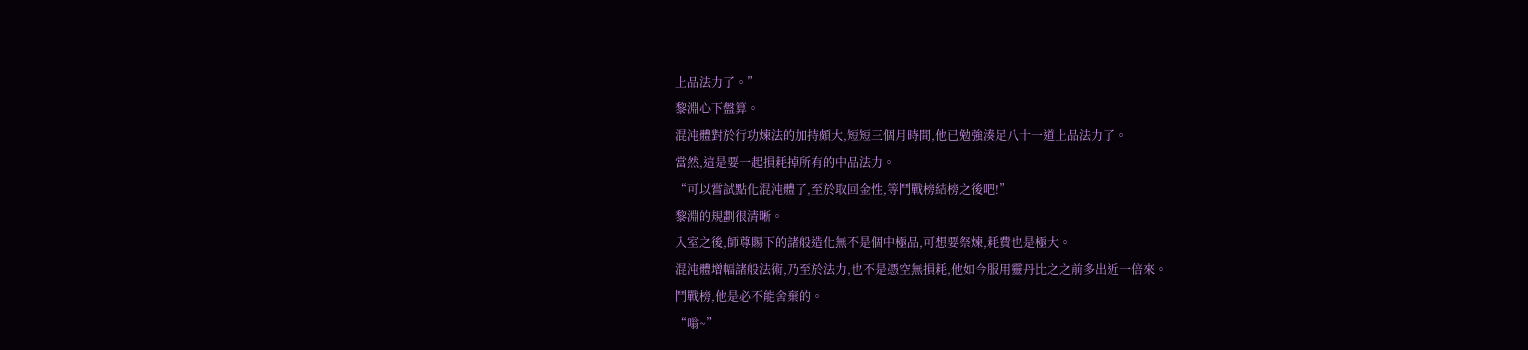上品法力了。”
黎淵心下盤算。
混沌體對於行功煉法的加持頗大,短短三個月時間,他已勉強湊足八十一道上品法力了。
當然,這是要一起損耗掉所有的中品法力。
“可以嘗試點化混沌體了,至於取回金性,等鬥戰榜結榜之後吧!”
黎淵的規劃很清晰。
入室之後,師尊賜下的諸般造化無不是個中極品,可想要祭煉,耗費也是極大。
混沌體增幅諸般法術,乃至於法力,也不是憑空無損耗,他如今服用靈丹比之之前多出近一倍來。
鬥戰榜,他是必不能舍棄的。
“嗡~”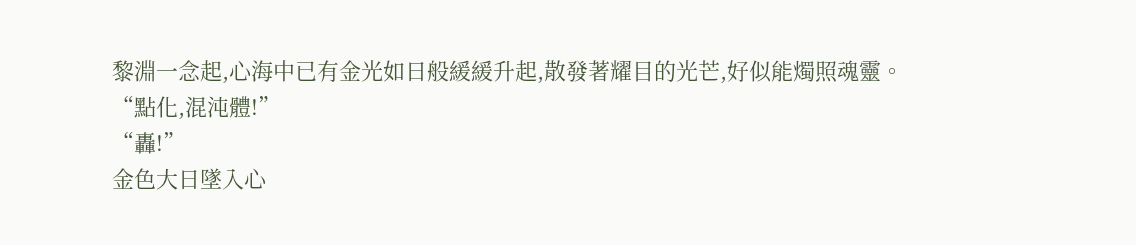黎淵一念起,心海中已有金光如日般緩緩升起,散發著耀目的光芒,好似能燭照魂靈。
“點化,混沌體!”
“轟!”
金色大日墜入心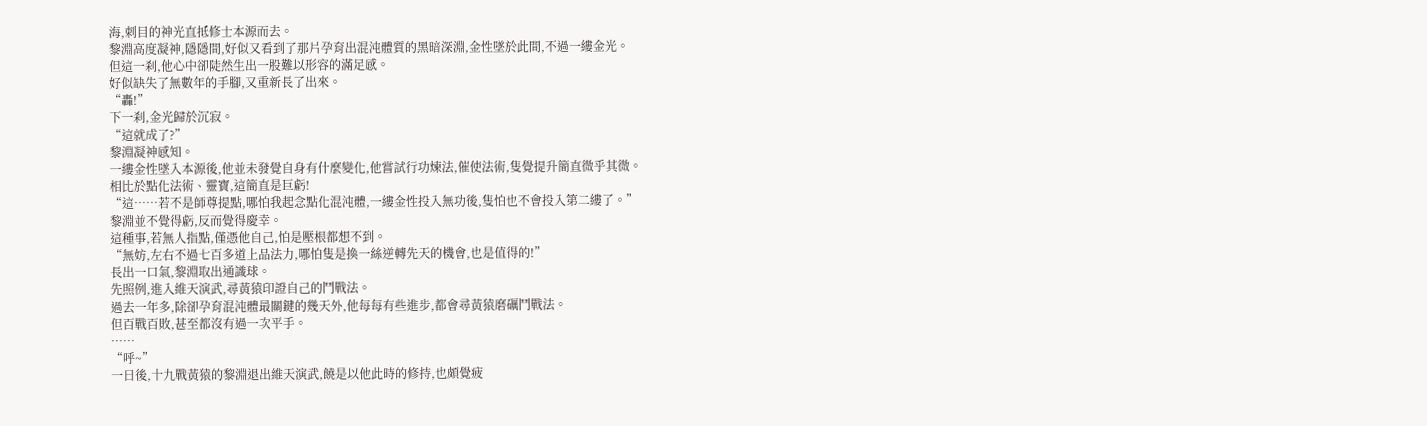海,刺目的神光直抵修士本源而去。
黎淵高度凝神,隱隱間,好似又看到了那片孕育出混沌體質的黑暗深淵,金性墜於此間,不過一縷金光。
但這一刹,他心中卻陡然生出一股難以形容的滿足感。
好似缺失了無數年的手腳,又重新長了出來。
“轟!”
下一刹,金光歸於沉寂。
“這就成了?”
黎淵凝神感知。
一縷金性墜入本源後,他並未發覺自身有什麼變化,他嘗試行功煉法,催使法術,隻覺提升簡直微乎其微。
相比於點化法術、靈寶,這簡直是巨虧!
“這……若不是師尊提點,哪怕我起念點化混沌體,一縷金性投入無功後,隻怕也不會投入第二縷了。”
黎淵並不覺得虧,反而覺得慶幸。
這種事,若無人指點,僅憑他自己,怕是壓根都想不到。
“無妨,左右不過七百多道上品法力,哪怕隻是換一絲逆轉先天的機會,也是值得的!”
長出一口氣,黎淵取出通識球。
先照例,進入維天演武,尋黃猿印證自己的鬥戰法。
過去一年多,除卻孕育混沌體最關鍵的幾天外,他每每有些進步,都會尋黃猿磨礪鬥戰法。
但百戰百敗,甚至都沒有過一次平手。
……
“呼~”
一日後,十九戰黃猿的黎淵退出維天演武,饒是以他此時的修持,也頗覺疲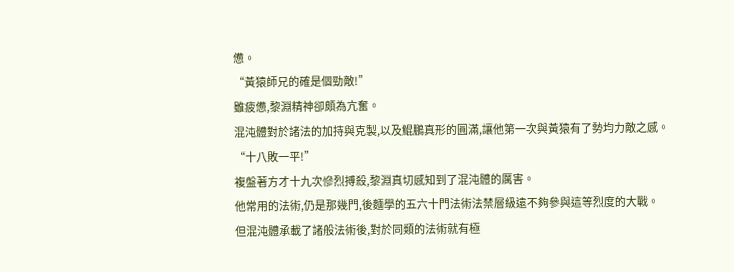憊。
“黃猿師兄的確是個勁敵!”
雖疲憊,黎淵精神卻頗為亢奮。
混沌體對於諸法的加持與克製,以及鯤鵬真形的圓滿,讓他第一次與黃猿有了勢均力敵之感。
“十八敗一平!”
複盤著方才十九次慘烈搏殺,黎淵真切感知到了混沌體的厲害。
他常用的法術,仍是那幾門,後麵學的五六十門法術法禁層級遠不夠參與這等烈度的大戰。
但混沌體承載了諸般法術後,對於同類的法術就有極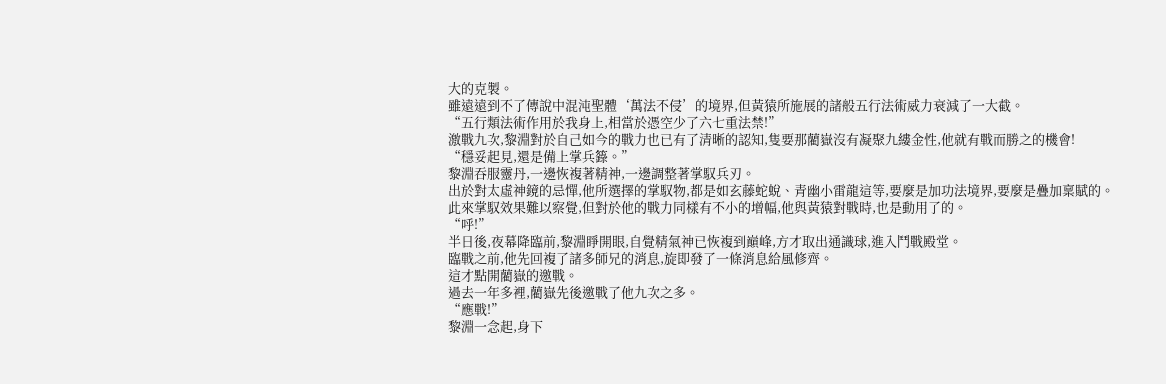大的克製。
雖遠遠到不了傳說中混沌聖體‘萬法不侵’的境界,但黃猿所施展的諸般五行法術威力衰減了一大截。
“五行類法術作用於我身上,相當於憑空少了六七重法禁!”
激戰九次,黎淵對於自己如今的戰力也已有了清晰的認知,隻要那藺嶽沒有凝聚九縷金性,他就有戰而勝之的機會!
“穩妥起見,還是備上掌兵籙。”
黎淵吞服靈丹,一邊恢複著精神,一邊調整著掌馭兵刃。
出於對太虛神鏡的忌憚,他所選擇的掌馭物,都是如玄藤蛇蛻、青幽小雷龍這等,要麼是加功法境界,要麼是疊加稟賦的。
此來掌馭效果難以察覺,但對於他的戰力同樣有不小的增幅,他與黃猿對戰時,也是動用了的。
“呼!”
半日後,夜幕降臨前,黎淵睜開眼,自覺精氣神已恢複到巔峰,方才取出通識球,進入鬥戰殿堂。
臨戰之前,他先回複了諸多師兄的消息,旋即發了一條消息給風修齊。
這才點開藺嶽的邀戰。
過去一年多裡,藺嶽先後邀戰了他九次之多。
“應戰!”
黎淵一念起,身下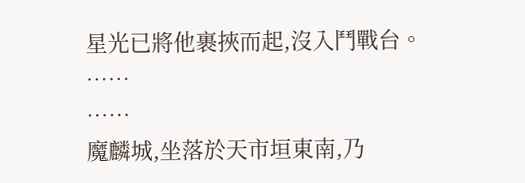星光已將他裹挾而起,沒入鬥戰台。
……
……
魔麟城,坐落於天市垣東南,乃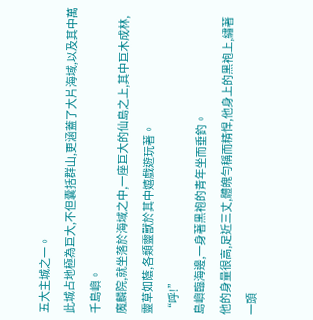五大主城之一。
此城占地極為巨大,不但囊括群山,更涵蓋了大片海域,以及其中萬千島嶼。
魔麟院,就坐落於海域之中,一座巨大的仙島之上,其中巨木成林,靈草如蔭,各類靈獸於其中嬉戲遊玩著。
“呼!”
島嶼臨海邊,一身著黑袍的青年坐而垂釣。
他的身量很高,足近三丈,體魄勻稱而精悍,他身上的黑袍上,繡著一頭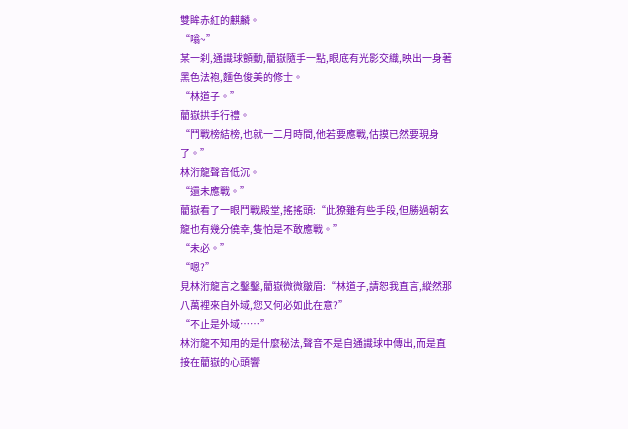雙眸赤紅的麒麟。
“嗡~”
某一刹,通識球顫動,藺嶽隨手一點,眼底有光影交織,映出一身著黑色法袍,麵色俊美的修士。
“林道子。”
藺嶽拱手行禮。
“鬥戰榜結榜,也就一二月時間,他若要應戰,估摸已然要現身了。”
林洐龍聲音低沉。
“還未應戰。”
藺嶽看了一眼鬥戰殿堂,搖搖頭:“此獠雖有些手段,但勝過朝玄龍也有幾分僥幸,隻怕是不敢應戰。”
“未必。”
“嗯?”
見林洐龍言之鑿鑿,藺嶽微微皺眉:“林道子,請恕我直言,縱然那八萬裡來自外域,您又何必如此在意?”
“不止是外域……”
林洐龍不知用的是什麼秘法,聲音不是自通識球中傳出,而是直接在藺嶽的心頭響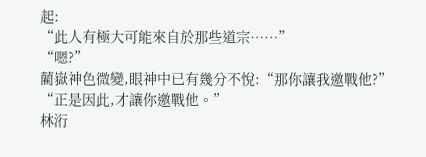起:
“此人有極大可能來自於那些道宗……”
“嗯?”
藺嶽神色微變,眼神中已有幾分不悅:“那你讓我邀戰他?”
“正是因此,才讓你邀戰他。”
林洐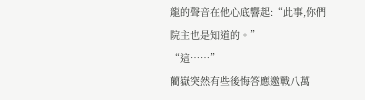龍的聲音在他心底響起:“此事,你們院主也是知道的。”
“這……”
藺嶽突然有些後悔答應邀戰八萬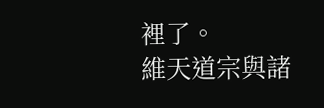裡了。
維天道宗與諸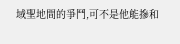域聖地間的爭鬥,可不是他能摻和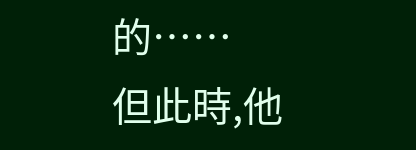的……
但此時,他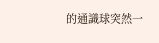的通識球突然一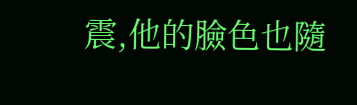震,他的臉色也隨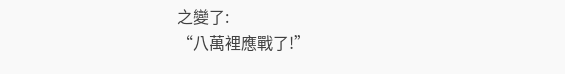之變了:
“八萬裡應戰了!”